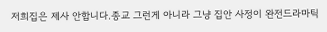저희집은 제사 안합니다.종교 그런게 아니라 그냥 집안 사정이 완전드라마틱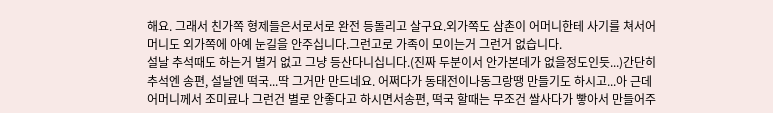해요. 그래서 친가쪽 형제들은서로서로 완전 등돌리고 살구요.외가쪽도 삼촌이 어머니한테 사기를 쳐서어머니도 외가쪽에 아예 눈길을 안주십니다.그런고로 가족이 모이는거 그런거 없습니다.
설날 추석때도 하는거 별거 없고 그냥 등산다니십니다.(진짜 두분이서 안가본데가 없을정도인듯...)간단히 추석엔 송편, 설날엔 떡국...딱 그거만 만드네요. 어쩌다가 동태전이나동그랑땡 만들기도 하시고...아 근데 어머니께서 조미료나 그런건 별로 안좋다고 하시면서송편, 떡국 할때는 무조건 쌀사다가 빻아서 만들어주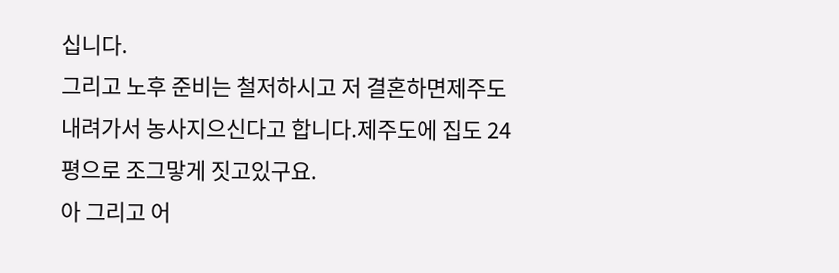십니다.
그리고 노후 준비는 철저하시고 저 결혼하면제주도 내려가서 농사지으신다고 합니다.제주도에 집도 24평으로 조그맣게 짓고있구요.
아 그리고 어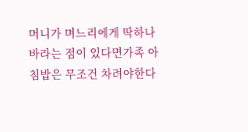머니가 며느리에게 딱하나 바라는 점이 있다면가족 아침밥은 무조건 차려야한다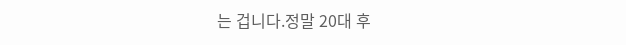는 겁니다.정말 20대 후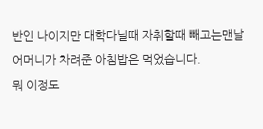반인 나이지만 대학다닐때 자취할때 빼고는맨날 어머니가 차려준 아침밥은 먹었습니다.
뭐 이정도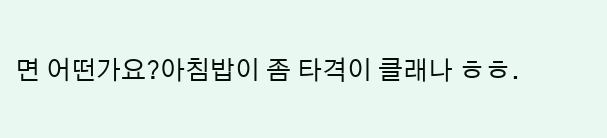면 어떤가요?아침밥이 좀 타격이 클래나 ㅎㅎ.